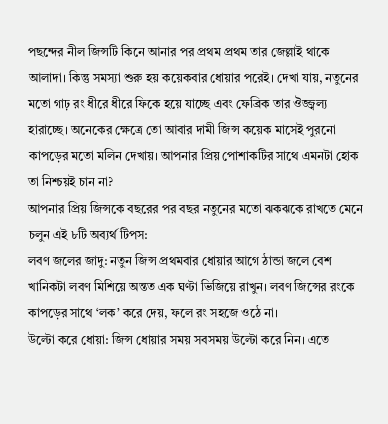পছন্দের নীল জিন্সটি কিনে আনার পর প্রথম প্রথম তার জেল্লাই থাকে আলাদা। কিন্তু সমস্যা শুরু হয় কয়েকবার ধোয়ার পরেই। দেখা যায়, নতুনের মতো গাঢ় রং ধীরে ধীরে ফিকে হয়ে যাচ্ছে এবং ফেব্রিক তার ঔজ্জ্বল্য হারাচ্ছে। অনেকের ক্ষেত্রে তো আবার দামী জিন্স কয়েক মাসেই পুরনো কাপড়ের মতো মলিন দেখায়। আপনার প্রিয় পোশাকটির সাথে এমনটা হোক তা নিশ্চয়ই চান না?
আপনার প্রিয় জিন্সকে বছরের পর বছর নতুনের মতো ঝকঝকে রাখতে মেনে চলুন এই ৮টি অব্যর্থ টিপস:
লবণ জলের জাদু: নতুন জিন্স প্রথমবার ধোয়ার আগে ঠান্ডা জলে বেশ খানিকটা লবণ মিশিয়ে অন্তত এক ঘণ্টা ভিজিয়ে রাখুন। লবণ জিন্সের রংকে কাপড়ের সাথে ‘লক’ করে দেয়, ফলে রং সহজে ওঠে না।
উল্টো করে ধোয়া: জিন্স ধোয়ার সময় সবসময় উল্টো করে নিন। এতে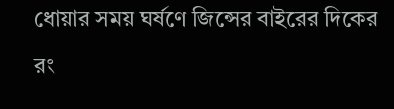ধোয়ার সময় ঘর্ষণে জিন্সের বাইরের দিকের রং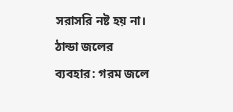সরাসরি নষ্ট হয় না।
ঠান্ডা জলের ব্যবহার: গরম জলে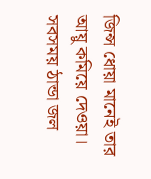জিন্স ধোয়া মানেই তার আয়ু কমিয়ে দেওয়া। সবসময় ঠান্ডা জল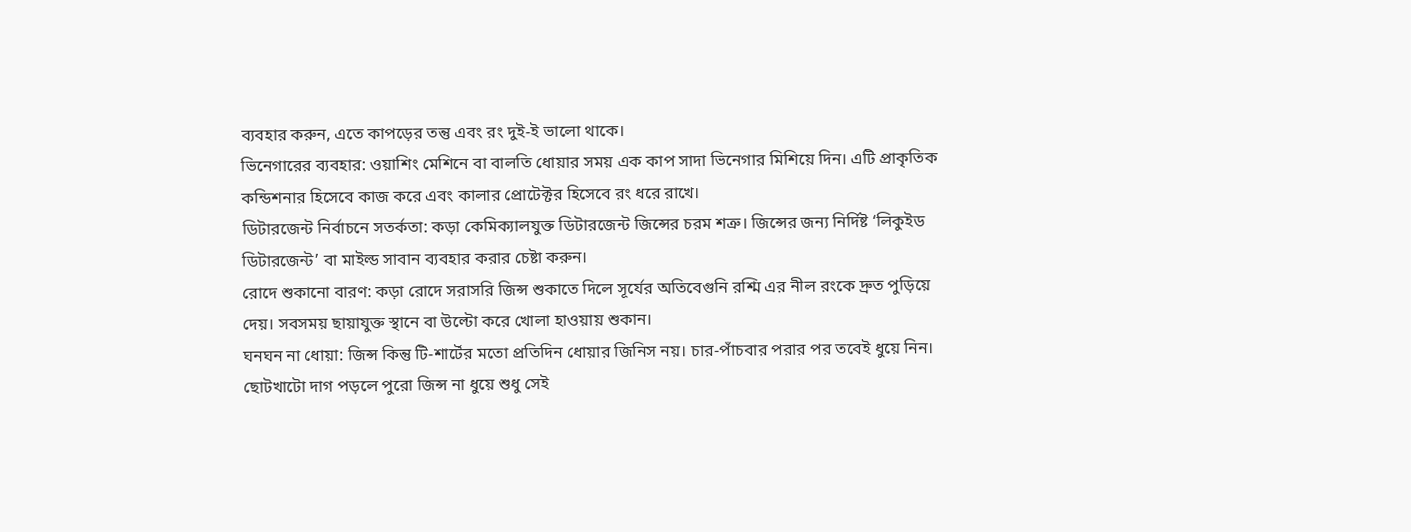ব্যবহার করুন, এতে কাপড়ের তন্তু এবং রং দুই-ই ভালো থাকে।
ভিনেগারের ব্যবহার: ওয়াশিং মেশিনে বা বালতি ধোয়ার সময় এক কাপ সাদা ভিনেগার মিশিয়ে দিন। এটি প্রাকৃতিক কন্ডিশনার হিসেবে কাজ করে এবং কালার প্রোটেক্টর হিসেবে রং ধরে রাখে।
ডিটারজেন্ট নির্বাচনে সতর্কতা: কড়া কেমিক্যালযুক্ত ডিটারজেন্ট জিন্সের চরম শত্রু। জিন্সের জন্য নির্দিষ্ট ‘লিকুইড ডিটারজেন্ট’ বা মাইল্ড সাবান ব্যবহার করার চেষ্টা করুন।
রোদে শুকানো বারণ: কড়া রোদে সরাসরি জিন্স শুকাতে দিলে সূর্যের অতিবেগুনি রশ্মি এর নীল রংকে দ্রুত পুড়িয়ে দেয়। সবসময় ছায়াযুক্ত স্থানে বা উল্টো করে খোলা হাওয়ায় শুকান।
ঘনঘন না ধোয়া: জিন্স কিন্তু টি-শার্টের মতো প্রতিদিন ধোয়ার জিনিস নয়। চার-পাঁচবার পরার পর তবেই ধুয়ে নিন। ছোটখাটো দাগ পড়লে পুরো জিন্স না ধুয়ে শুধু সেই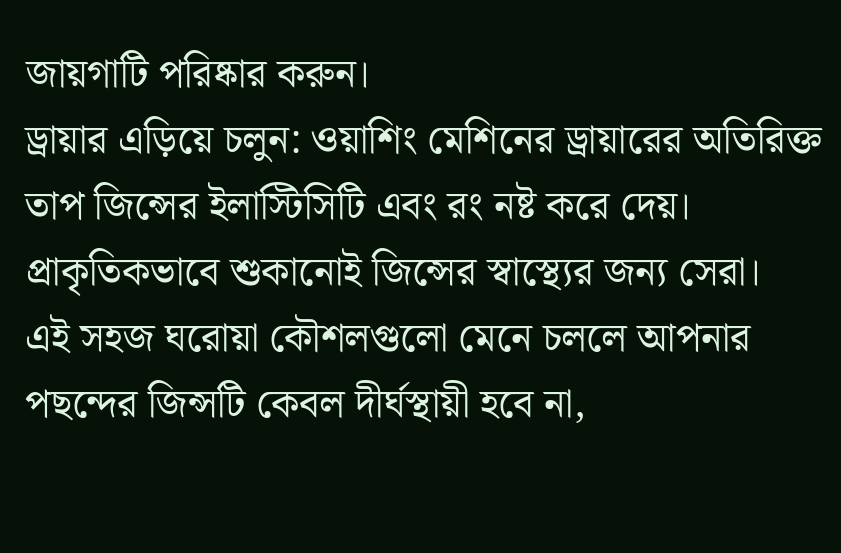জায়গাটি পরিষ্কার করুন।
ড্রায়ার এড়িয়ে চলুন: ওয়াশিং মেশিনের ড্রায়ারের অতিরিক্ত তাপ জিন্সের ইলাস্টিসিটি এবং রং নষ্ট করে দেয়। প্রাকৃতিকভাবে শুকানোই জিন্সের স্বাস্থ্যের জন্য সেরা।
এই সহজ ঘরোয়া কৌশলগুলো মেনে চললে আপনার পছন্দের জিন্সটি কেবল দীর্ঘস্থায়ী হবে না,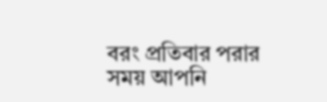বরং প্রতিবার পরার সময় আপনি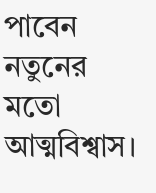পাবেন নতুনের মতো আত্মবিশ্বাস।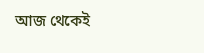আজ থেকেই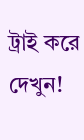ট্রাই করে দেখুন!